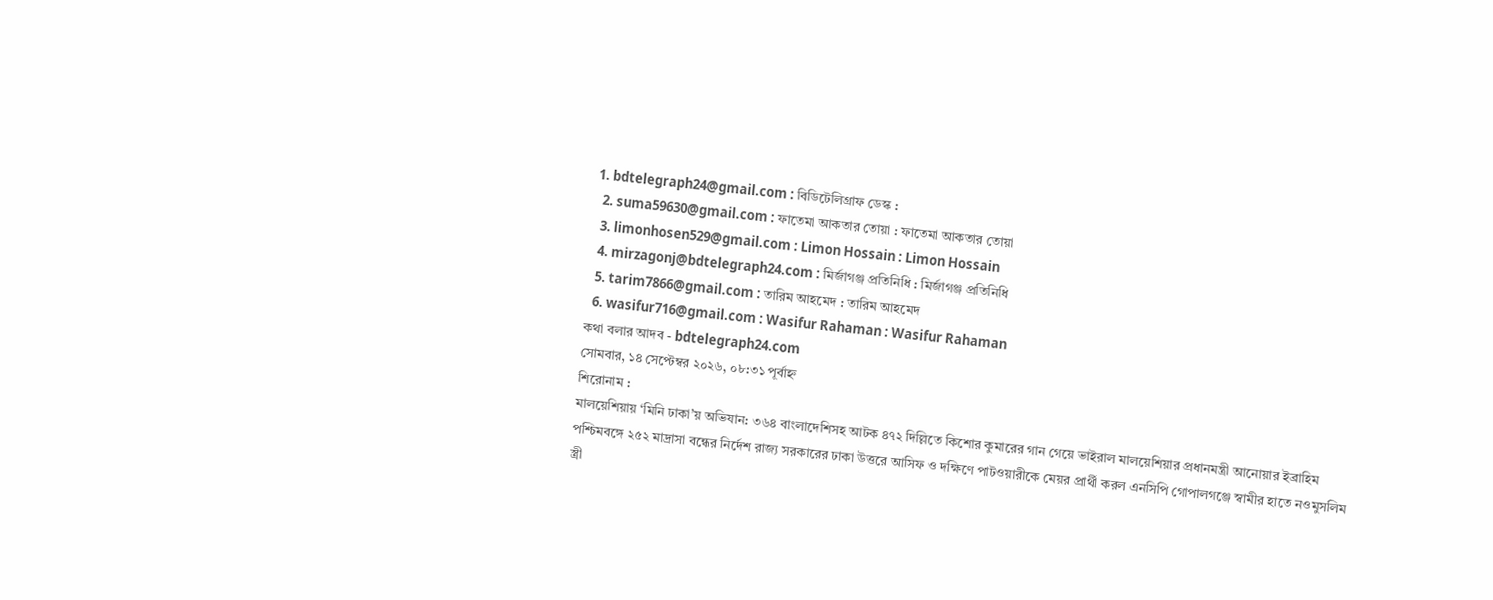1. bdtelegraph24@gmail.com : বিডিটেলিগ্রাফ ডেস্ক :
  2. suma59630@gmail.com : ফাতেমা আকতার তোয়া : ফাতেমা আকতার তোয়া
  3. limonhosen529@gmail.com : Limon Hossain : Limon Hossain
  4. mirzagonj@bdtelegraph24.com : মির্জাগঞ্জ প্রতিনিধি : মির্জাগঞ্জ প্রতিনিধি
  5. tarim7866@gmail.com : তারিম আহমেদ : তারিম আহমেদ
  6. wasifur716@gmail.com : Wasifur Rahaman : Wasifur Rahaman
কথা বলার আদব - bdtelegraph24.com
সোমবার, ১৪ সেপ্টেম্বর ২০২৬, ০৮:৩১ পূর্বাহ্ন
শিরোনাম :
মালয়েশিয়ায় ‘মিনি ঢাকা’য় অভিযান: ৩৬৪ বাংলাদেশিসহ আটক ৪৭২ দিল্লিতে কিশোর কুমারের গান গেয়ে ভাইরাল মালয়েশিয়ার প্রধানমন্ত্রী আনোয়ার ইব্রাহিম পশ্চিমবঙ্গে ২৫২ মাদ্রাসা বন্ধের নির্দেশ রাজ্য সরকারের ঢাকা উত্তরে আসিফ ও দক্ষিণে পাটওয়ারীকে মেয়র প্রার্থী করল এনসিপি গোপালগঞ্জে স্বামীর হাতে নওমুসলিম স্ত্রী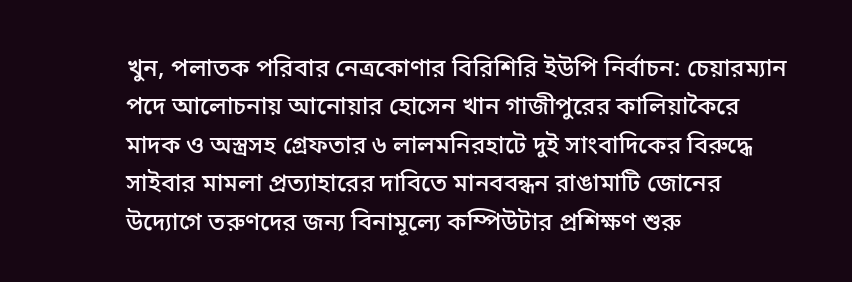খুন, পলাতক পরিবার নেত্রকোণার বিরিশিরি ইউপি নির্বাচন: চেয়ারম্যান পদে আলোচনায় আনোয়ার হোসেন খান গাজীপুরের কালিয়াকৈরে মাদক ও অস্ত্রসহ গ্রেফতার ৬ লালমনিরহাটে দুই সাংবাদিকের বিরুদ্ধে সাইবার মামলা প্রত্যাহারের দাবিতে মানববন্ধন রাঙামাটি জোনের উদ্যোগে তরুণদের জন্য বিনামূল্যে কম্পিউটার প্রশিক্ষণ শুরু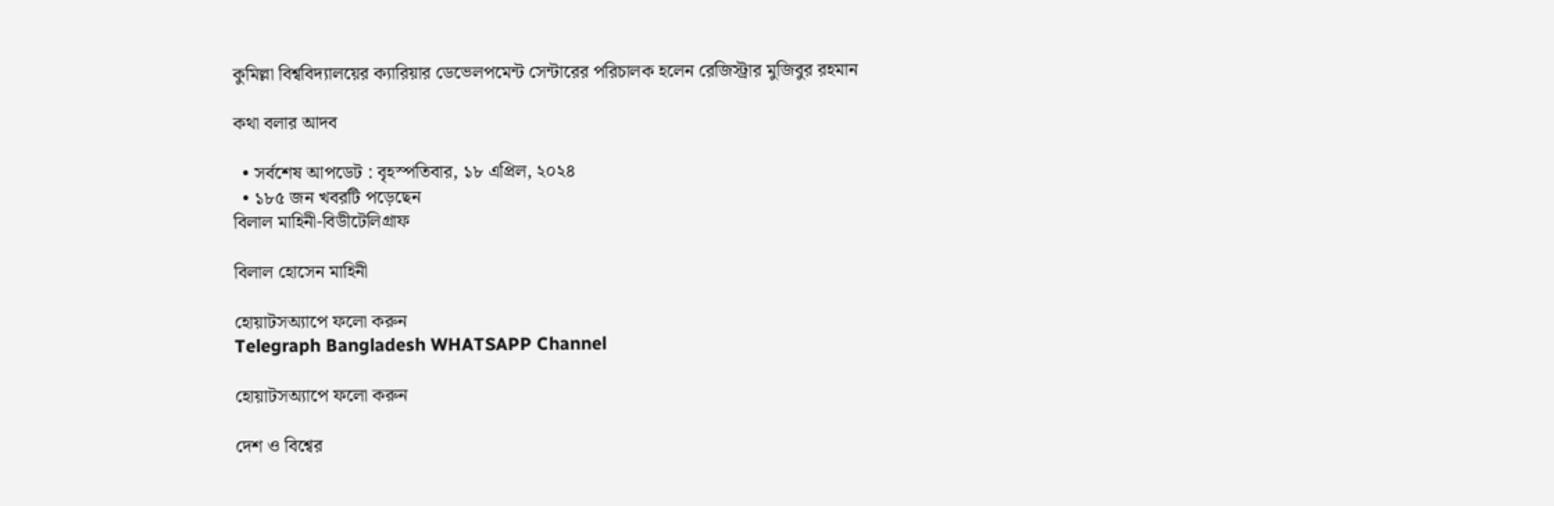কুমিল্লা বিশ্ববিদ্যালয়ের ক্যারিয়ার ডেভেলপমেন্ট সেন্টারের পরিচালক হলেন রেজিস্ট্রার মুজিবুর রহমান

কথা বলার আদব

  • সর্বশেষ আপডেট : বৃহস্পতিবার, ১৮ এপ্রিল, ২০২৪
  • ১৮৫ জন খবরটি পড়েছেন
বিলাল মাহিনী-বিডীটেলিগ্রাফ

বিলাল হোসেন মাহিনী

হোয়াটসঅ্যাপে ফলো করুন
Telegraph Bangladesh WHATSAPP Channel

হোয়াটসঅ্যাপে ফলো করুন

দেশ ও বিশ্বের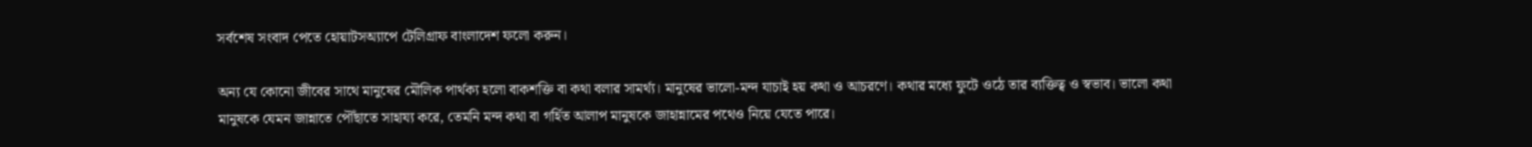সর্বশেষ সংবাদ পেতে হোয়াটসঅ্যাপে টেলিগ্রাফ বাংলাদেশ ফলো করুন।

অন্য যে কোনো জীবের সাথে মানুষের মৌলিক পার্থক্য হলো বাকশক্তি বা কথা বলার সামর্থ্য। মানুষের ভালো-মন্দ যাচাই হয় কথা ও আচরণে। কথার মধ্যে ফুটে ওঠে তার ব্যক্তিত্ব ও স্বভাব। ভালো কথা মানুষকে যেমন জান্নাতে পৌঁছাতে সাহায্য করে, তেমনি মন্দ কথা বা গর্হিত আলাপ মানুষকে জাহান্নামের পথেও নিয়ে যেতে পারে।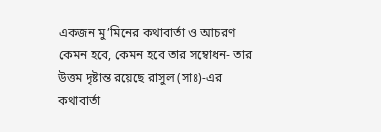একজন মু’মিনের কথাবার্তা ও আচরণ কেমন হবে, কেমন হবে তার সম্বোধন- তার উত্তম দৃষ্টান্ত রয়েছে রাসুল (সাঃ)-এর কথাবার্তা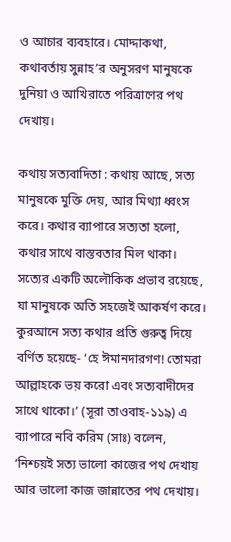ও আচার ব্যবহারে। মোদ্দাকথা, কথাবর্তায় সুন্নাহ’র অনুসরণ মানুষকে দুনিয়া ও আখিরাতে পরিত্রাণের পথ দেখায়।

কথায় সত্যবাদিতা : কথায় আছে, সত্য মানুষকে মুক্তি দেয়, আর মিথ্যা ধ্বংস করে। কথার ব্যাপারে সত্যতা হলো, কথার সাথে বাস্তবতার মিল থাকা। সত্যের একটি অলৌকিক প্রভাব রয়েছে, যা মানুষকে অতি সহজেই আকর্ষণ করে। কুরআনে সত্য কথার প্রতি গুরুত্ব দিয়ে বর্ণিত হয়েছে- ‘হে ঈমানদারগণ! তোমরা আল্লাহকে ভয় করো এবং সত্যবাদীদের সাথে থাকো।’ (সূরা তাওবাহ-১১৯) এ ব্যাপারে নবি করিম (সাঃ) বলেন, ‘নিশ্চয়ই সত্য ভালো কাজের পথ দেখায় আর ভালো কাজ জান্নাতের পথ দেখায়।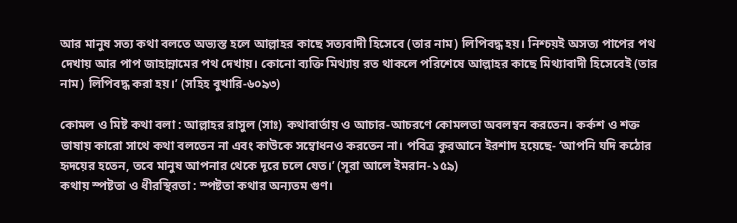আর মানুষ সত্য কথা বলতে অভ্যস্ত হলে আল্লাহর কাছে সত্যবাদী হিসেবে (তার নাম) লিপিবদ্ধ হয়। নিশ্চয়ই অসত্য পাপের পথ দেখায় আর পাপ জাহান্নামের পথ দেখায়। কোনো ব্যক্তি মিথ্যায় রত থাকলে পরিশেষে আল্লাহর কাছে মিথ্যাবাদী হিসেবেই (তার নাম) লিপিবদ্ধ করা হয়।’ (সহিহ বুখারি-৬০৯৩)

কোমল ও মিষ্ট কথা বলা : আল্লাহর রাসুল (সাঃ) কথাবার্তায় ও আচার-আচরণে কোমলতা অবলম্বন করতেন। কর্কশ ও শক্ত ভাষায় কারো সাথে কথা বলতেন না এবং কাউকে সম্বোধনও করতেন না। পবিত্র কুরআনে ইরশাদ হয়েছে- ‘আপনি যদি কঠোর হৃদয়ের হতেন, তবে মানুষ আপনার থেকে দূরে চলে যেত।’ (সূরা আলে ইমরান-১৫৯)
কথায় স্পষ্টতা ও ধীরস্থিরতা : স্পষ্টতা কথার অন্যতম গুণ।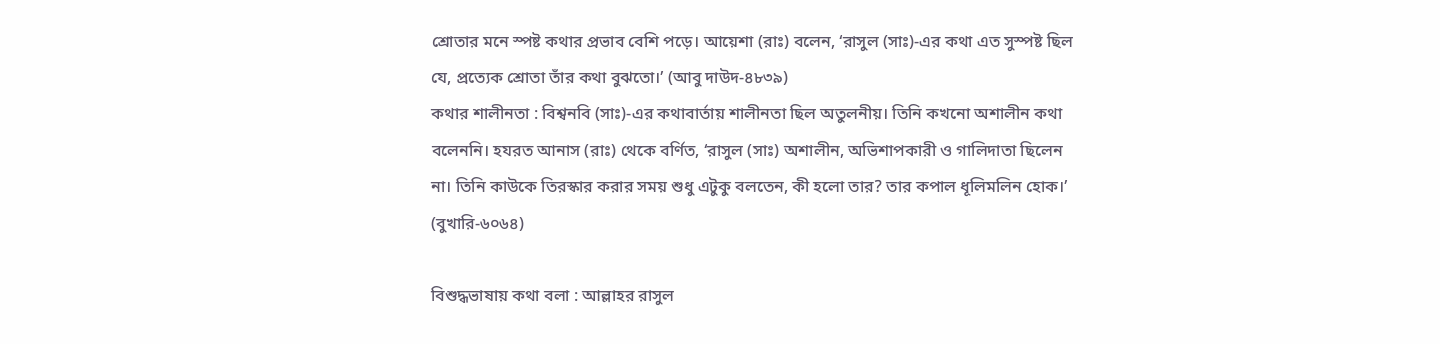শ্রোতার মনে স্পষ্ট কথার প্রভাব বেশি পড়ে। আয়েশা (রাঃ) বলেন, ‘রাসুল (সাঃ)-এর কথা এত সুস্পষ্ট ছিল যে, প্রত্যেক শ্রোতা তাঁর কথা বুঝতো।’ (আবু দাউদ-৪৮৩৯)
কথার শালীনতা : বিশ্বনবি (সাঃ)-এর কথাবার্তায় শালীনতা ছিল অতুলনীয়। তিনি কখনো অশালীন কথা বলেননি। হযরত আনাস (রাঃ) থেকে বর্ণিত, ‘রাসুল (সাঃ) অশালীন, অভিশাপকারী ও গালিদাতা ছিলেন না। তিনি কাউকে তিরস্কার করার সময় শুধু এটুকু বলতেন, কী হলো তার? তার কপাল ধূলিমলিন হোক।’ (বুখারি-৬০৬৪)

বিশুদ্ধভাষায় কথা বলা : আল্লাহর রাসুল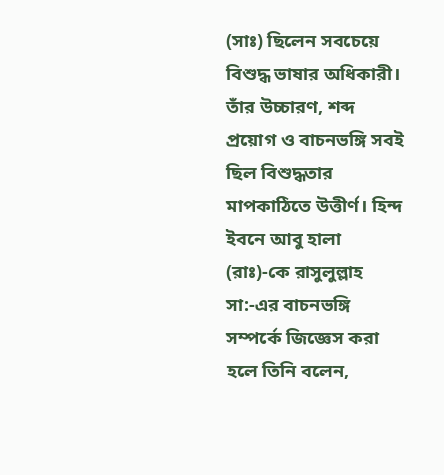(সাঃ) ছিলেন সবচেয়ে বিশুদ্ধ ভাষার অধিকারী। তাঁর উচ্চারণ, শব্দ প্রয়োগ ও বাচনভঙ্গি সবই ছিল বিশুদ্ধতার মাপকাঠিতে উত্তীর্ণ। হিন্দ ইবনে আবু হালা (রাঃ)-কে রাসুলুল্লাহ সা:-এর বাচনভঙ্গি সম্পর্কে জিজ্ঞেস করা হলে তিনি বলেন,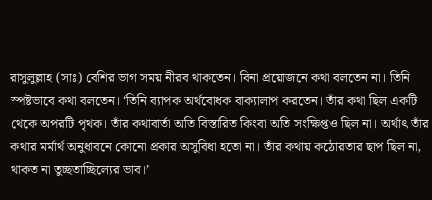রাসুলুল্লাহ (সাঃ) বেশির ভাগ সময় নীরব থাকতেন। বিনা প্রয়োজনে কথা বলতেন না। তিনি স্পষ্টভাবে কথা বলতেন। ‘তিনি ব্যাপক অর্থবোধক বাক্যালাপ করতেন। তাঁর কথা ছিল একটি থেকে অপরটি পৃথক। তাঁর কথাবার্তা অতি বিস্তারিত কিংবা অতি সংক্ষিপ্তও ছিল না। অর্থাৎ তাঁর কথার মর্মার্থ অনুধাবনে কোনো প্রকার অসুবিধা হতো না। তাঁর কথায় কঠোরতার ছাপ ছিল না, থাকত না তুচ্ছতাচ্ছিল্যের ভাব।’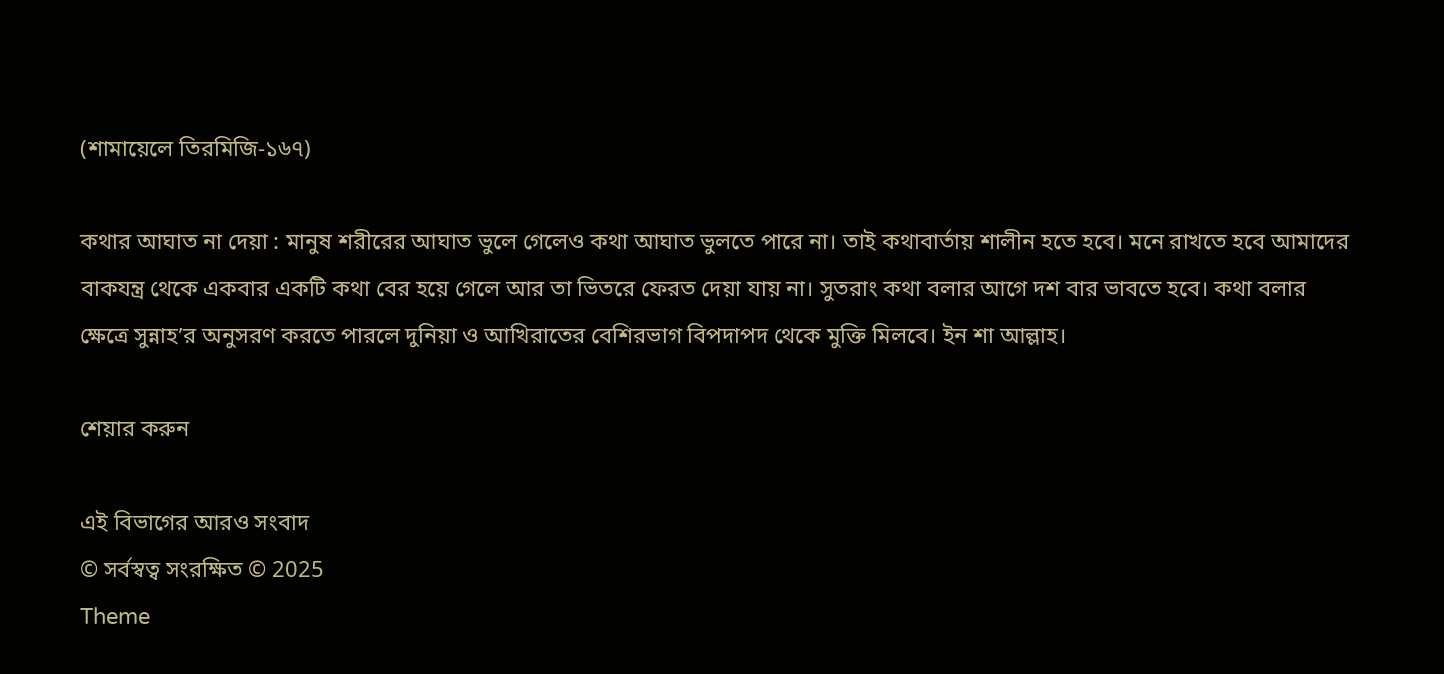(শামায়েলে তিরমিজি-১৬৭)

কথার আঘাত না দেয়া : মানুষ শরীরের আঘাত ভুলে গেলেও কথা আঘাত ভুলতে পারে না। তাই কথাবার্তায় শালীন হতে হবে। মনে রাখতে হবে আমাদের বাকযন্ত্র থেকে একবার একটি কথা বের হয়ে গেলে আর তা ভিতরে ফেরত দেয়া যায় না। সুতরাং কথা বলার আগে দশ বার ভাবতে হবে। কথা বলার ক্ষেত্রে সুন্নাহ’র অনুসরণ করতে পারলে দুনিয়া ও আখিরাতের বেশিরভাগ বিপদাপদ থেকে মুক্তি মিলবে। ইন শা আল্লাহ।

শেয়ার করুন

এই বিভাগের আরও সংবাদ
© সর্বস্বত্ব সংরক্ষিত © 2025
Theme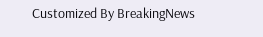Customized By BreakingNews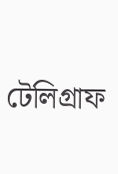টেলিগ্রাফ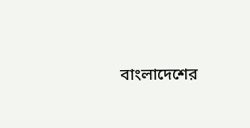বাংলাদেশের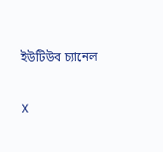ইউটিউব চ্যানেল

X